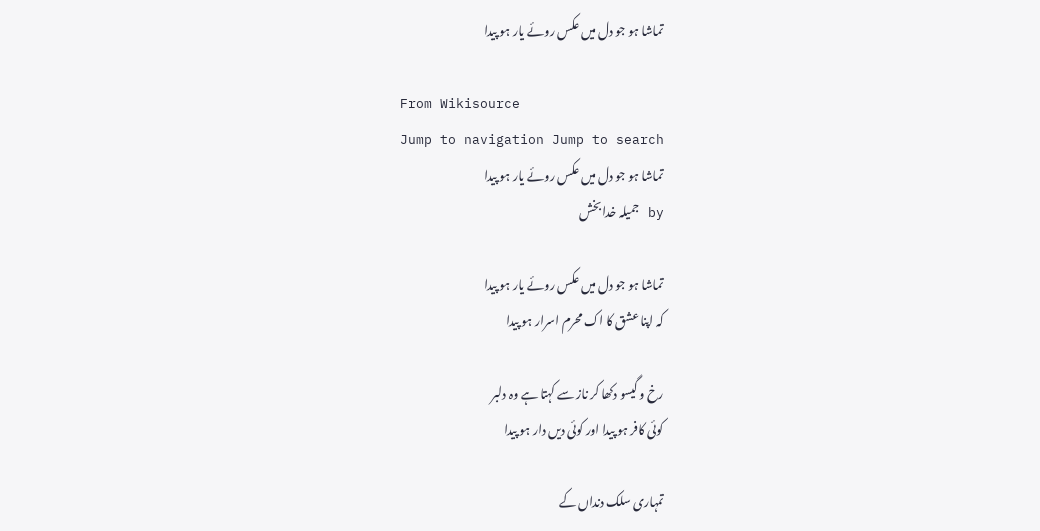تماشا ہو جو دل میں عکس روئے یار ہو پیدا

From Wikisource
Jump to navigation Jump to search
تماشا ہو جو دل میں عکس روئے یار ہو پیدا
by جمیلہ خدا بخش

تماشا ہو جو دل میں عکس روئے یار ہو پیدا
کہ اپنا عشق کا اک محرم اسرار ہو پیدا

رخ و گیسو دکھا کر ناز سے کہتا ہے وہ دلبر
کوئی کافر ہو پیدا اور کوئی دیں دار ہو پیدا

تمہاری سلک دنداں کے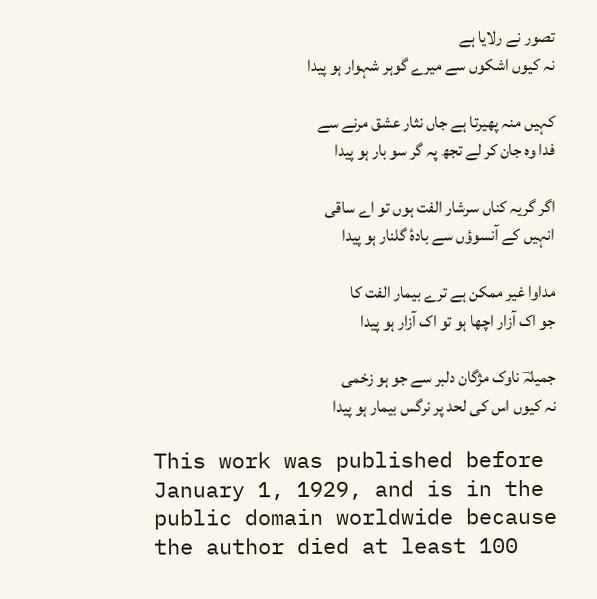تصور نے رلایا ہے
نہ کیوں اشکوں سے میرے گوہر شہوار ہو پیدا

کہیں منہ پھیرتا ہے جاں نثار عشق مرنے سے
فدا وہ جان کر لے تجھ پہ گر سو بار ہو پیدا

اگر گریہ کناں سرشار الفت ہوں تو اے ساقی
انہیں کے آنسوؤں سے بادۂ گلنار ہو پیدا

مداوا غیر ممکن ہے ترے بیمار الفت کا
جو اک آزار اچھا ہو تو اک آزار ہو پیدا

جمیلہؔ ناوک مژگان دلبر سے جو ہو زخمی
نہ کیوں اس کی لحد پر نرگس بیمار ہو پیدا

This work was published before January 1, 1929, and is in the public domain worldwide because the author died at least 100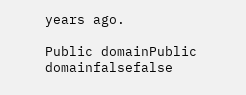years ago.

Public domainPublic domainfalsefalse